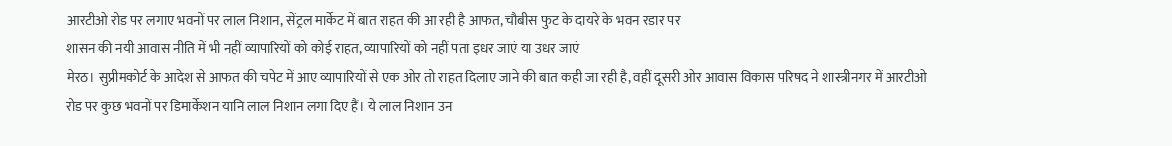आरटीओ रोड पर लगाए भवनों पर लाल निशान, सेंट्रल मार्केट में बात राहत की आ रही है आफत, चौबीस फुट के दायरे के भवन रडार पर
शासन की नयी आवास नीति में भी नहीं व्यापारियों को कोई राहत, व्यापारियों को नहीं पता इधर जाएं या उधर जाएं
मेरठ। सुप्रीमकोर्ट के आदेश से आफत की चपेट में आए व्यापारियों से एक ओर तो राहत दिलाए जाने की बात कही जा रही है, वहीं दूसरी ओर आवास विकास परिषद ने शास्त्रीनगर में आरटीओ रोड पर कुछ भवनों पर डिमार्केशन यानि लाल निशान लगा दिए हैं। ये लाल निशान उन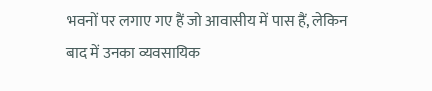भवनों पर लगाए गए हैं जो आवासीय में पास हैं, लेकिन बाद में उनका व्यवसायिक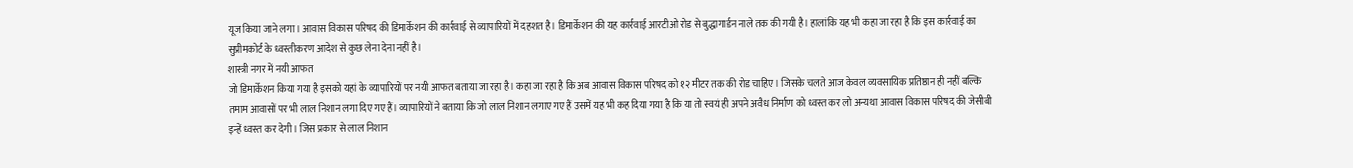यूज किया जाने लगा। आवास विकास परिषद की डिमार्केशन की कार्रवाई से व्यापारियों में दहशत है। डिमार्केशन की यह कार्रवाई आरटीओ रोड से बुद्धागार्डन नाले तक की गयी है। हालांकि यह भी कहा जा रहा है कि इस कार्रवाई का सुप्रीमकोर्ट के ध्वस्तीकरण आदेश से कुछ लेना देना नहीं है।
शास्त्री नगर में नयी आफत
जो डिमार्केशन किया गया है इसको यहां के व्यापारियों पर नयी आफत बताया जा रहा है। कहा जा रहा है कि अब आवास विकास परिषद को १२ मीटर तक की रोड चाहिए। जिसके चलते आज केवल व्यवसायिक प्रतिष्ठान ही नहीं बल्कि तमाम आवासों पर भी लाल निशान लगा दिए गए हैं। व्यापारियों ने बताया कि जो लाल निशान लगाए गए हैं उसमें यह भी कह दिया गया है कि या तो स्वयं ही अपने अवैध निर्माण को ध्वस्त कर लो अन्यथा आवास विकास परिषद की जेसीबी इन्हें ध्वस्त कर देगी। जिस प्रकार से लाल निशान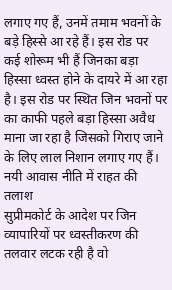लगाए गए हैं, उनमें तमाम भवनों के बड़े हिस्से आ रहे हैं। इस रोड पर कई शोरूम भी हैं जिनका बड़ा हिस्सा ध्वस्त होने के दायरे में आ रहा है। इस रोड पर स्थित जिन भवनों पर का काफी पहले बड़ा हिस्सा अवैध माना जा रहा है जिसको गिराए जाने के लिए लाल निशान लगाए गए हैं।
नयी आवास नीति में राहत की तलाश
सुप्रीमकोर्ट के आदेश पर जिन व्यापारियों पर ध्वस्तीकरण की तलवार लटक रही है वो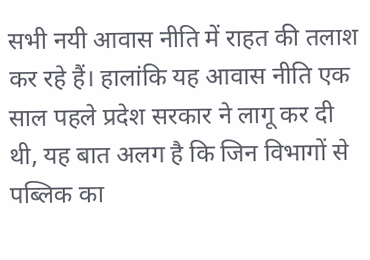सभी नयी आवास नीति में राहत की तलाश कर रहे हैं। हालांकि यह आवास नीति एक साल पहले प्रदेश सरकार ने लागू कर दी थी, यह बात अलग है कि जिन विभागों से पब्लिक का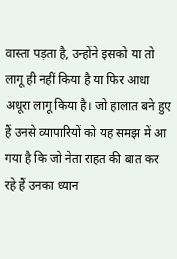वास्ता पड़ता है, उन्होंने इसको या तो लागू ही नहीं किया है या फिर आधा अधूरा लागू किया है। जो हालात बने हुए हैं उनसे व्यापारियों को यह समझ में आ गया है कि जो नेता राहत की बात कर रहे हैं उनका ध्यान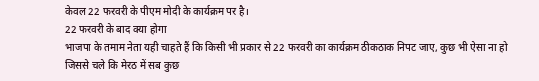केवल 22 फरवरी के पीएम मोदी के कार्यक्रम पर है।
22 फरवरी के बाद क्या होगा
भाजपा के तमाम नेता यही चाहते हैं कि किसी भी प्रकार से 22 फरवरी का कार्यक्रम ठीकठाक निपट जाए, कुछ भी ऐसा ना हो जिससे चले कि मेरठ में सब कुछ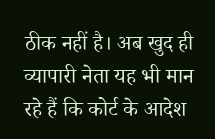ठीक नहीं है। अब खुद ही व्यापारी नेता यह भी मान रहे हैं कि कोर्ट के आदेश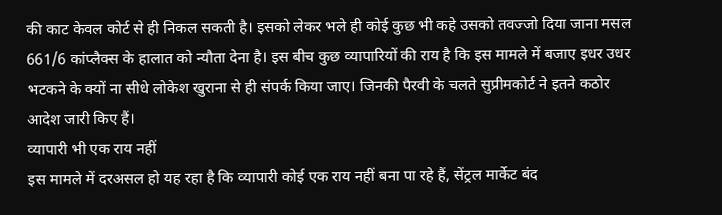की काट केवल कोर्ट से ही निकल सकती है। इसको लेकर भले ही कोई कुछ भी कहे उसको तवज्जो दिया जाना मसल 661/6 कांप्लैक्स के हालात को न्यौता देना है। इस बीच कुछ व्यापारियों की राय है कि इस मामले में बजाए इधर उधर भटकने के क्यों ना सीधे लोकेश खुराना से ही संपर्क किया जाए। जिनकी पैरवी के चलते सुप्रीमकोर्ट ने इतने कठोर आदेश जारी किए हैं।
व्यापारी भी एक राय नहीं
इस मामले में दरअसल हो यह रहा है कि व्यापारी कोई एक राय नहीं बना पा रहे हैं, सेंट्रल मार्केट बंद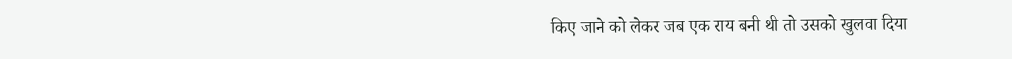किए जाने को लेकर जब एक राय बनी थी तो उसको खुलवा दिया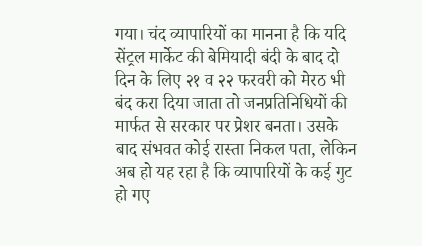गया। चंद व्यापारियों का मानना है कि यदि सेंट्रल मार्केट की बेमियादी बंदी के बाद दो दिन के लिए २१ व २२ फरवरी को मेरठ भी बंद करा दिया जाता तो जनप्रतिनिधियों की मार्फत से सरकार पर प्रेशर बनता। उसके बाद संभवत कोई रास्ता निकल पता, लेकिन अब हो यह रहा है कि व्यापारियों के कई गुट हो गए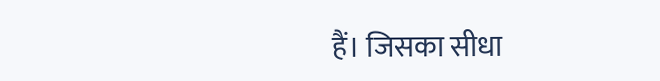हैं। जिसका सीधा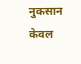नुकसान केवल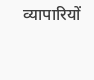व्यापारियों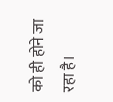को ही होने जा रहा है।